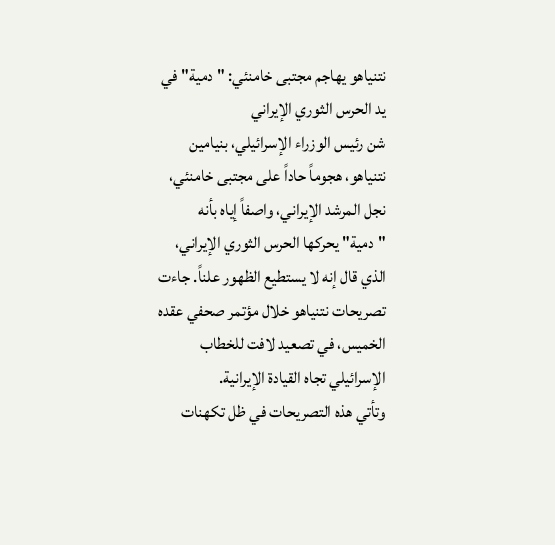نتنياهو يهاجم مجتبى خامنئي: "دمية" في يد الحرس الثوري الإيراني
شن رئيس الوزراء الإسرائيلي، بنيامين نتنياهو، هجوماً حاداً على مجتبى خامنئي، نجل المرشد الإيراني، واصفاً إياه بأنه "دمية" يحركها الحرس الثوري الإيراني، الذي قال إنه لا يستطيع الظهور علناً. جاءت تصريحات نتنياهو خلال مؤتمر صحفي عقده الخميس، في تصعيد لافت للخطاب الإسرائيلي تجاه القيادة الإيرانية.
وتأتي هذه التصريحات في ظل تكهنات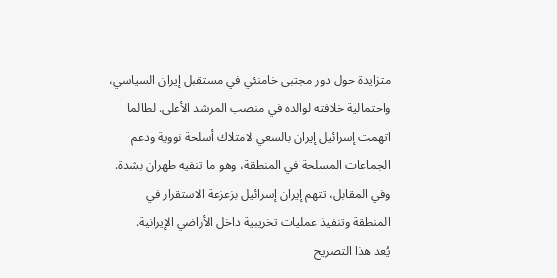متزايدة حول دور مجتبى خامنئي في مستقبل إيران السياسي، واحتمالية خلافته لوالده في منصب المرشد الأعلى. لطالما اتهمت إسرائيل إيران بالسعي لامتلاك أسلحة نووية ودعم الجماعات المسلحة في المنطقة، وهو ما تنفيه طهران بشدة. وفي المقابل، تتهم إيران إسرائيل بزعزعة الاستقرار في المنطقة وتنفيذ عمليات تخريبية داخل الأراضي الإيرانية.
يُعد هذا التصريح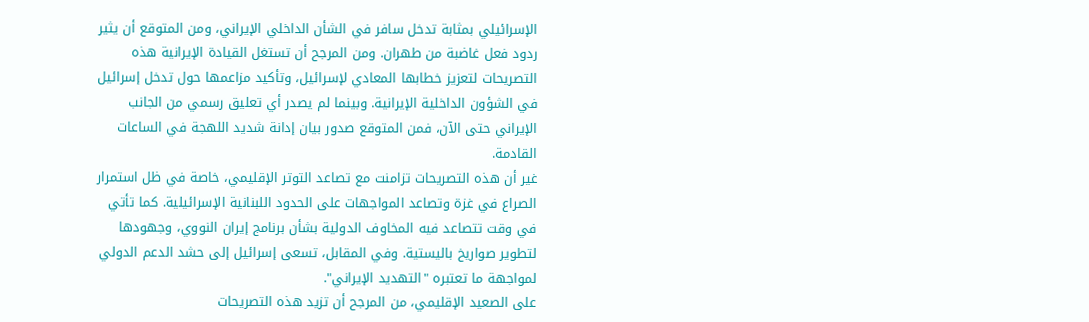الإسرائيلي بمثابة تدخل سافر في الشأن الداخلي الإيراني، ومن المتوقع أن يثير ردود فعل غاضبة من طهران. ومن المرجح أن تستغل القيادة الإيرانية هذه التصريحات لتعزيز خطابها المعادي لإسرائيل، وتأكيد مزاعمها حول تدخل إسرائيل في الشؤون الداخلية الإيرانية. وبينما لم يصدر أي تعليق رسمي من الجانب الإيراني حتى الآن، فمن المتوقع صدور بيان إدانة شديد اللهجة في الساعات القادمة.
غير أن هذه التصريحات تزامنت مع تصاعد التوتر الإقليمي، خاصة في ظل استمرار الصراع في غزة وتصاعد المواجهات على الحدود اللبنانية الإسرائيلية. كما تأتي في وقت تتصاعد فيه المخاوف الدولية بشأن برنامج إيران النووي، وجهودها لتطوير صواريخ باليستية. وفي المقابل، تسعى إسرائيل إلى حشد الدعم الدولي لمواجهة ما تعتبره "التهديد الإيراني".
على الصعيد الإقليمي، من المرجح أن تزيد هذه التصريحات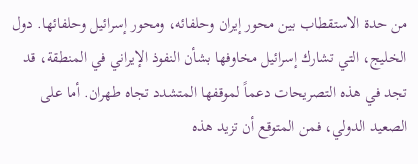من حدة الاستقطاب بين محور إيران وحلفائه، ومحور إسرائيل وحلفائها. دول الخليج، التي تشارك إسرائيل مخاوفها بشأن النفوذ الإيراني في المنطقة، قد تجد في هذه التصريحات دعماً لموقفها المتشدد تجاه طهران. أما على الصعيد الدولي، فمن المتوقع أن تزيد هذه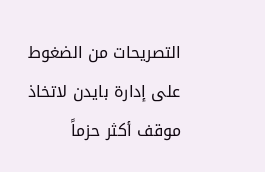التصريحات من الضغوط على إدارة بايدن لاتخاذ موقف أكثر حزماً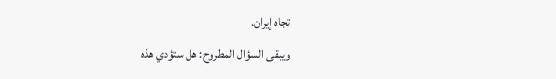تجاه إيران.
ويبقى السؤال المطروح: هل ستؤدي هذه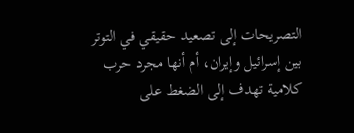التصريحات إلى تصعيد حقيقي في التوتر بين إسرائيل وإيران، أم أنها مجرد حرب كلامية تهدف إلى الضغط على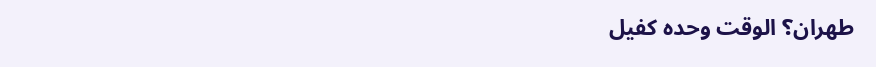طهران؟ الوقت وحده كفيل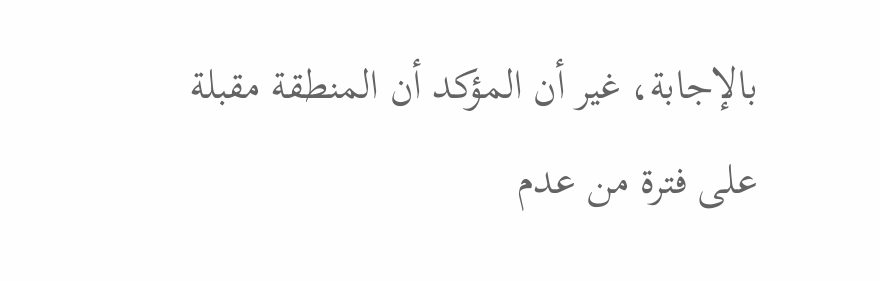بالإجابة، غير أن المؤكد أن المنطقة مقبلة على فترة من عدم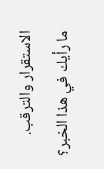الاستقرار والترقب.
ما رأيك في هذا الخبر؟